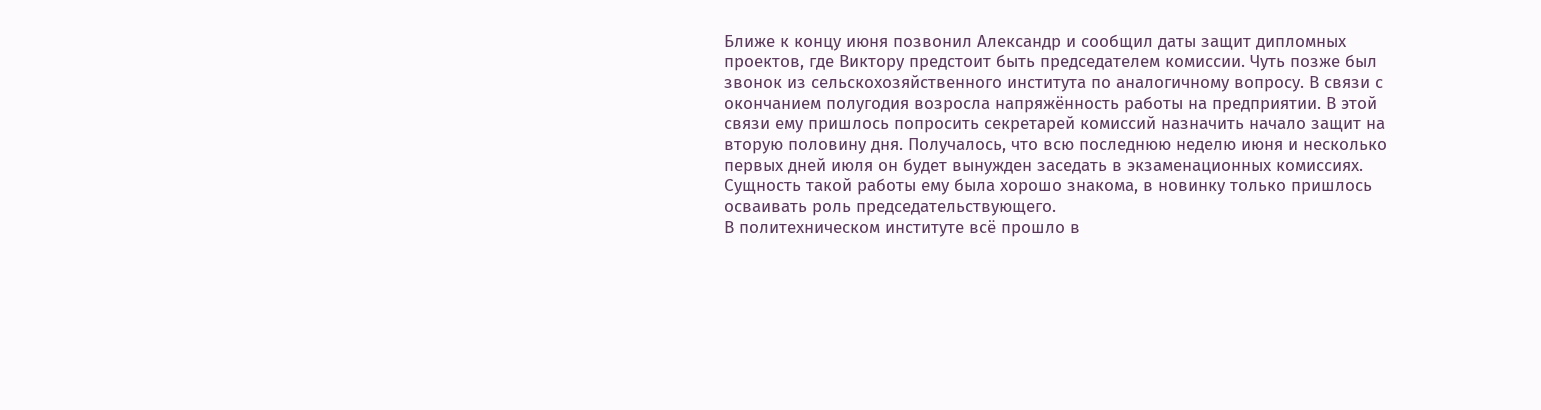Ближе к концу июня позвонил Александр и сообщил даты защит дипломных проектов, где Виктору предстоит быть председателем комиссии. Чуть позже был звонок из сельскохозяйственного института по аналогичному вопросу. В связи с окончанием полугодия возросла напряжённость работы на предприятии. В этой связи ему пришлось попросить секретарей комиссий назначить начало защит на вторую половину дня. Получалось, что всю последнюю неделю июня и несколько первых дней июля он будет вынужден заседать в экзаменационных комиссиях. Сущность такой работы ему была хорошо знакома, в новинку только пришлось осваивать роль председательствующего.
В политехническом институте всё прошло в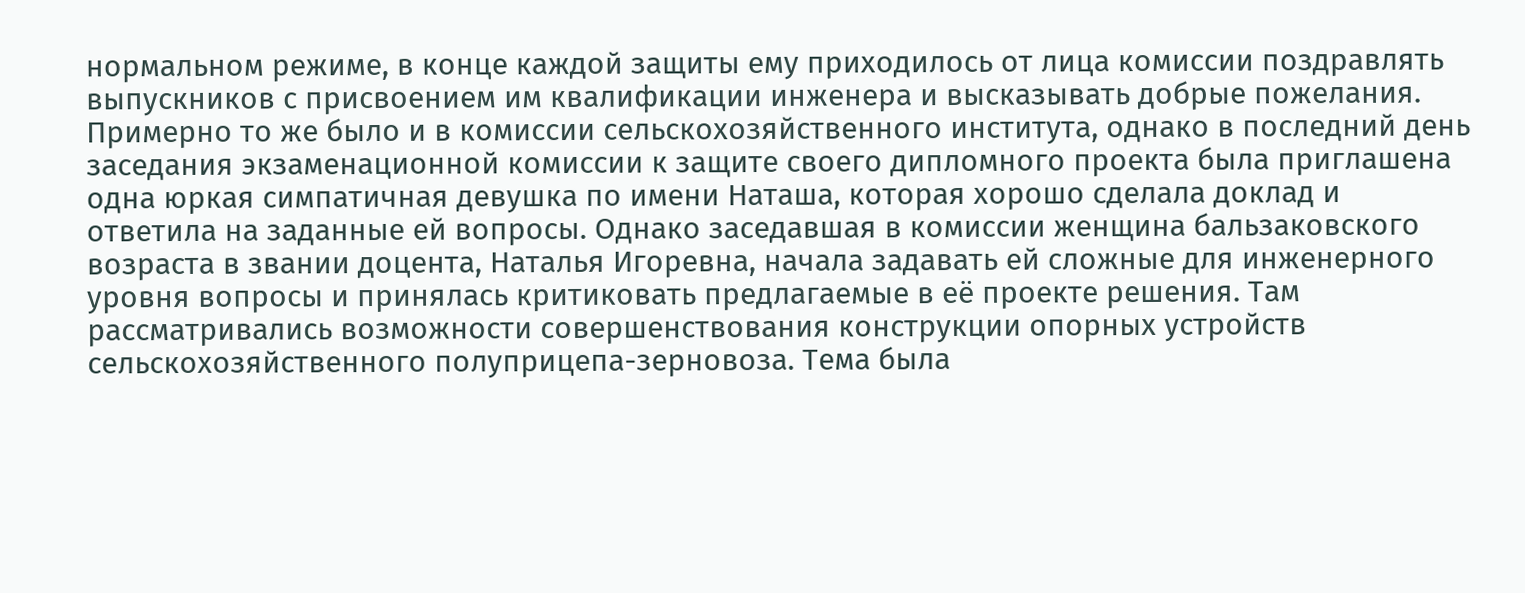нормальном режиме, в конце каждой защиты ему приходилось от лица комиссии поздравлять выпускников с присвоением им квалификации инженера и высказывать добрые пожелания. Примерно то же было и в комиссии сельскохозяйственного института, однако в последний день заседания экзаменационной комиссии к защите своего дипломного проекта была приглашена одна юркая симпатичная девушка по имени Наташа, которая хорошо сделала доклад и ответила на заданные ей вопросы. Однако заседавшая в комиссии женщина бальзаковского возраста в звании доцента, Наталья Игоревна, начала задавать ей сложные для инженерного уровня вопросы и принялась критиковать предлагаемые в её проекте решения. Там рассматривались возможности совершенствования конструкции опорных устройств сельскохозяйственного полуприцепа-зерновоза. Тема была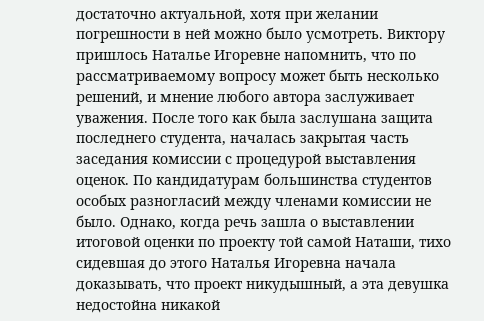достаточно актуальной, хотя при желании погрешности в ней можно было усмотреть. Виктору пришлось Наталье Игоревне напомнить, что по рассматриваемому вопросу может быть несколько решений, и мнение любого автора заслуживает уважения. После того как была заслушана защита последнего студента, началась закрытая часть заседания комиссии с процедурой выставления оценок. По кандидатурам большинства студентов особых разногласий между членами комиссии не было. Однако, когда речь зашла о выставлении итоговой оценки по проекту той самой Наташи, тихо сидевшая до этого Наталья Игоревна начала доказывать, что проект никудышный, а эта девушка недостойна никакой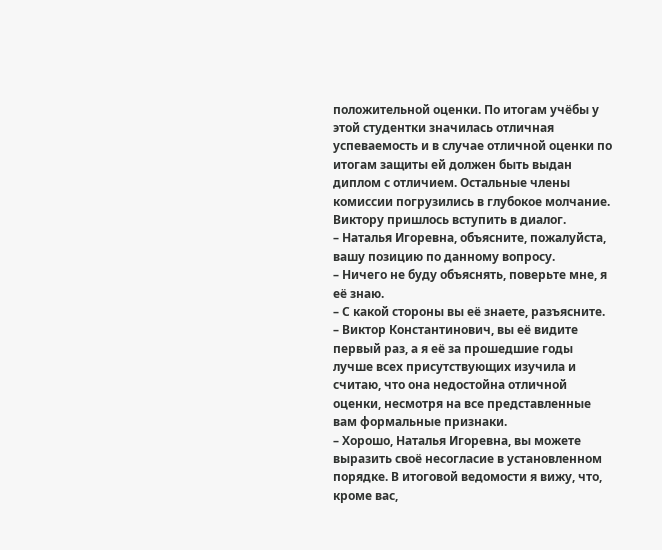положительной оценки. По итогам учёбы у этой студентки значилась отличная успеваемость и в случае отличной оценки по итогам защиты ей должен быть выдан диплом с отличием. Остальные члены комиссии погрузились в глубокое молчание. Виктору пришлось вступить в диалог.
– Наталья Игоревна, объясните, пожалуйста, вашу позицию по данному вопросу.
– Ничего не буду объяснять, поверьте мне, я её знаю.
– С какой стороны вы её знаете, разъясните.
– Виктор Константинович, вы её видите первый раз, а я её за прошедшие годы лучше всех присутствующих изучила и считаю, что она недостойна отличной оценки, несмотря на все представленные вам формальные признаки.
– Хорошо, Наталья Игоревна, вы можете выразить своё несогласие в установленном порядке. В итоговой ведомости я вижу, что, кроме вас,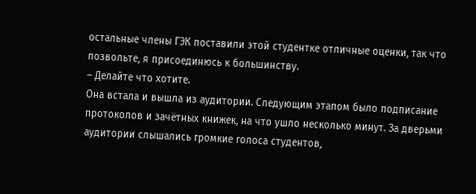остальные члены ГЭК поставили этой студентке отличные оценки, так что позвольте, я присоединюсь к большинству.
– Делайте что хотите.
Она встала и вышла из аудитории. Следующим этапом было подписание протоколов и зачётных книжек, на что ушло несколько минут. За дверьми аудитории слышались громкие голоса студентов,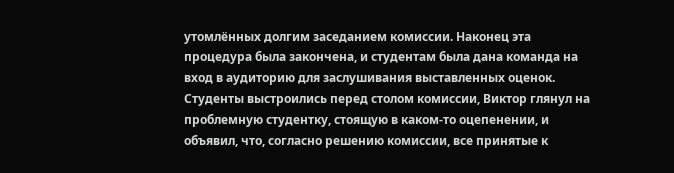утомлённых долгим заседанием комиссии. Наконец эта процедура была закончена, и студентам была дана команда на вход в аудиторию для заслушивания выставленных оценок. Студенты выстроились перед столом комиссии, Виктор глянул на проблемную студентку, стоящую в каком-то оцепенении, и объявил, что, согласно решению комиссии, все принятые к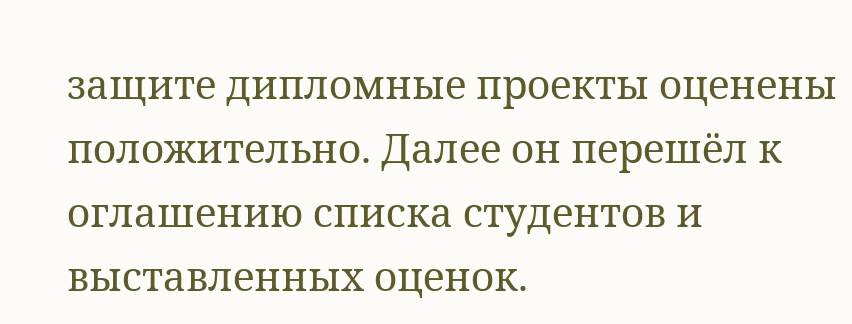защите дипломные проекты оценены положительно. Далее он перешёл к оглашению списка студентов и выставленных оценок.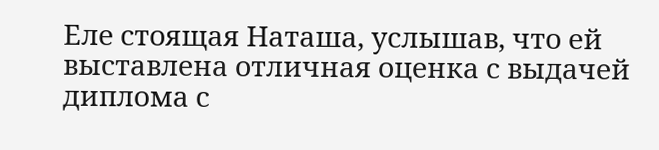Еле стоящая Наташа, услышав, что ей выставлена отличная оценка с выдачей диплома с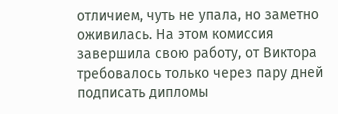отличием, чуть не упала, но заметно оживилась. На этом комиссия завершила свою работу, от Виктора требовалось только через пару дней подписать дипломы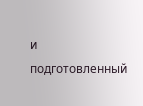и подготовленный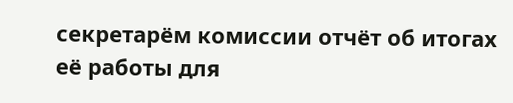секретарём комиссии отчёт об итогах её работы для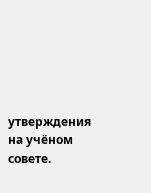утверждения на учёном совете.